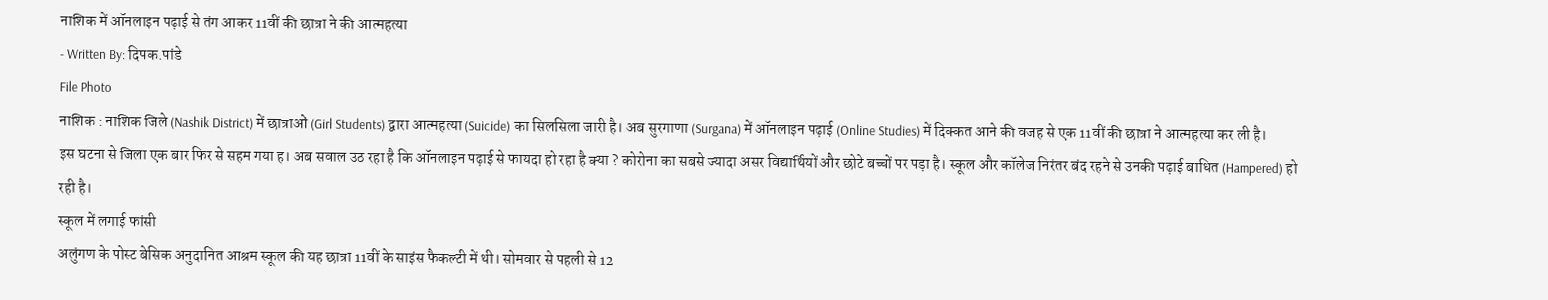नाशिक में ऑनलाइन पढ़ाई से तंग आकर 11वीं की छात्रा ने की आत्महत्या
- Written By: दिपक.पांडे
File Photo
नाशिक : नाशिक जिले (Nashik District) में छात्राओं (Girl Students) द्वारा आत्महत्या (Suicide) का सिलसिला जारी है। अब सुरगाणा (Surgana) में ऑनलाइन पढ़ाई (Online Studies) में दिक्कत आने की वजह से एक 11वीं की छात्रा ने आत्महत्या कर ली है।
इस घटना से जिला एक बार फिर से सहम गया ह। अब सवाल उठ रहा है कि ऑनलाइन पढ़ाई से फायदा हो रहा है क्या ? कोरोना का सबसे ज्यादा असर विद्यार्थियों और छोटे बच्चों पर पड़ा है। स्कूल और कॉलेज निरंतर बंद रहने से उनकी पढ़ाई बाधित (Hampered) हो रही है।
स्कूल में लगाई फांसी
अलुंगण के पोस्ट बेसिक अनुदानित आश्रम स्कूल की यह छात्रा 11वीं के साइंस फैकल्टी में थी। सोमवार से पहली से 12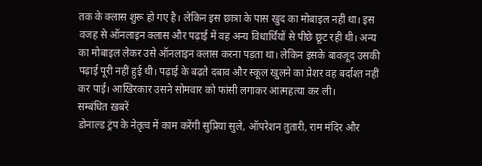तक के क्लास शुरू हो गए है। लेकिन इस छात्रा के पास खुद का मोबाइल नहीं था। इस वजह से ऑनलाइन क्लास और पढ़ाई में वह अन्य विधार्थियों से पीछे छूट रही थी। अन्य का मोबाइल लेकर उसे ऑनलाइन क्लास करना पड़ता था। लेकिन इसके बावजूद उसकी पढ़ाई पूरी नहीं हुई थी। पढ़ाई के बढ़ते दबाव और स्कूल खुलने का प्रेशर वह बर्दाश्त नहीं कर पाई। आखिरकार उसने सोमवार को फांसी लगाकर आत्महत्या कर ली।
सम्बंधित ख़बरें
डोनाल्ड ट्रंप के नेतृत्व में काम करेंगी सुप्रिया सुले, ऑपरेशन तुतारी, राम मंदिर और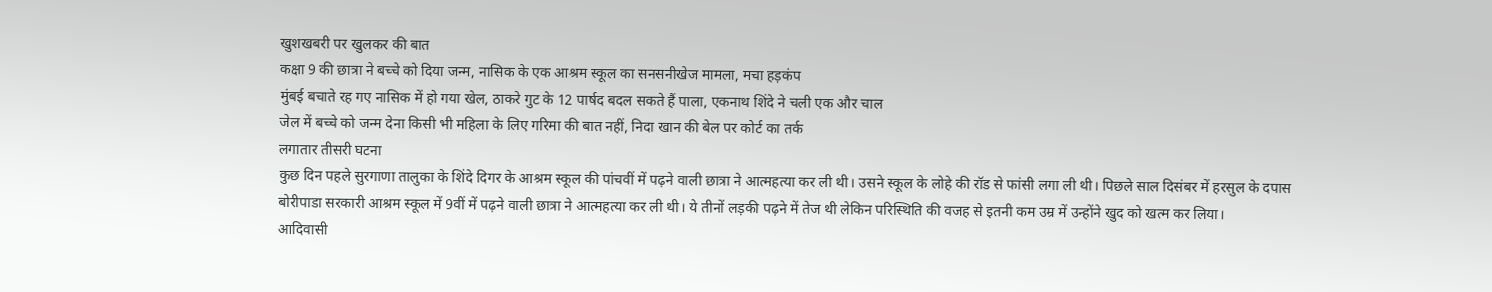खुशखबरी पर खुलकर की बात
कक्षा 9 की छात्रा ने बच्चे को दिया जन्म, नासिक के एक आश्रम स्कूल का सनसनीखेज मामला, मचा हड़कंप
मुंबई बचाते रह गए नासिक में हो गया खेल, ठाकरे गुट के 12 पार्षद बदल सकते हैं पाला, एकनाथ शिंदे ने चली एक और चाल
जेल में बच्चे को जन्म देना किसी भी महिला के लिए गरिमा की बात नहीं, निदा खान की बेल पर कोर्ट का तर्क
लगातार तीसरी घटना
कुछ दिन पहले सुरगाणा तालुका के शिंदे दिगर के आश्रम स्कूल की पांचवीं में पढ़ने वाली छात्रा ने आत्महत्या कर ली थी। उसने स्कूल के लोहे की रॉड से फांसी लगा ली थी। पिछले साल दिसंबर में हरसुल के दपास बोरीपाडा सरकारी आश्रम स्कूल में 9वीं में पढ़ने वाली छात्रा ने आत्महत्या कर ली थी। ये तीनों लड़की पढ़ने में तेज थी लेकिन परिस्थिति की वजह से इतनी कम उम्र में उन्होंने खुद को खत्म कर लिया।
आदिवासी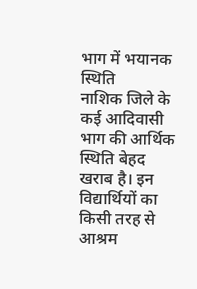भाग में भयानक स्थिति
नाशिक जिले के कई आदिवासी भाग की आर्थिक स्थिति बेहद खराब है। इन विद्यार्थियों का किसी तरह से आश्रम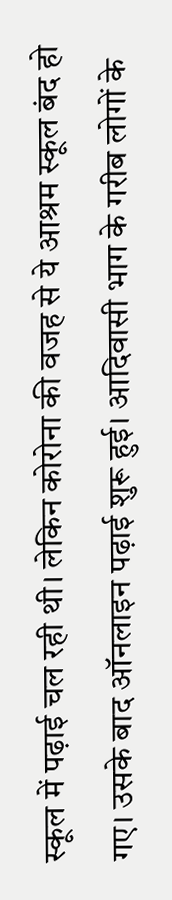स्कूल में पढ़ाई चल रही थी। लेकिन कोरोना की वजह से ये आश्रम स्कूल बंद हो गए। उसके बाद ऑनलाइन पढ़ाई शुरू हुई। आदिवासी भाग के गरीब लोगों के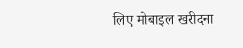लिए मोबाइल खरीदना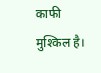काफी मुश्किल है।